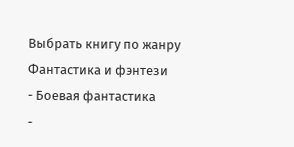Выбрать книгу по жанру
Фантастика и фэнтези
- Боевая фантастика
-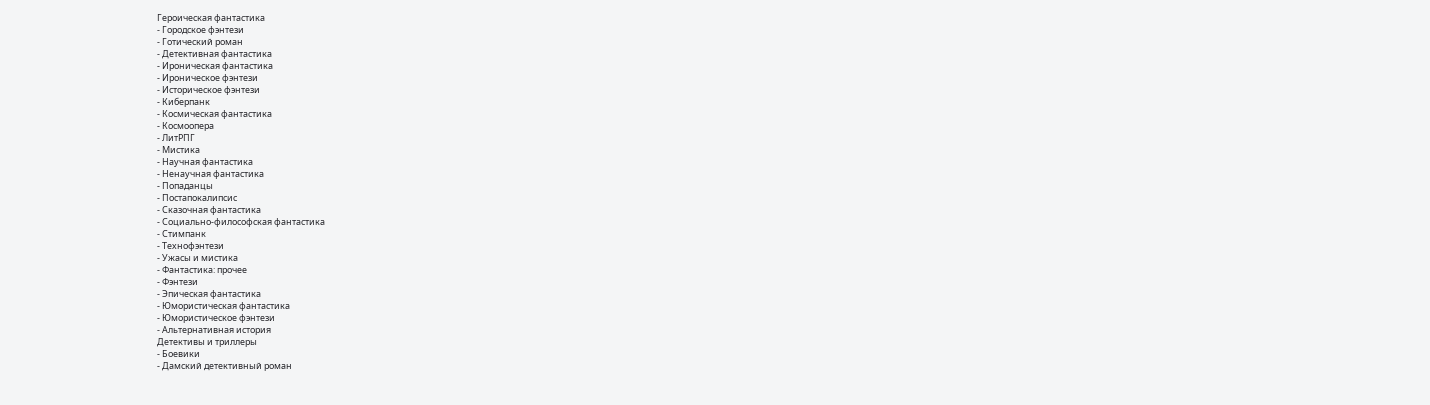Героическая фантастика
- Городское фэнтези
- Готический роман
- Детективная фантастика
- Ироническая фантастика
- Ироническое фэнтези
- Историческое фэнтези
- Киберпанк
- Космическая фантастика
- Космоопера
- ЛитРПГ
- Мистика
- Научная фантастика
- Ненаучная фантастика
- Попаданцы
- Постапокалипсис
- Сказочная фантастика
- Социально-философская фантастика
- Стимпанк
- Технофэнтези
- Ужасы и мистика
- Фантастика: прочее
- Фэнтези
- Эпическая фантастика
- Юмористическая фантастика
- Юмористическое фэнтези
- Альтернативная история
Детективы и триллеры
- Боевики
- Дамский детективный роман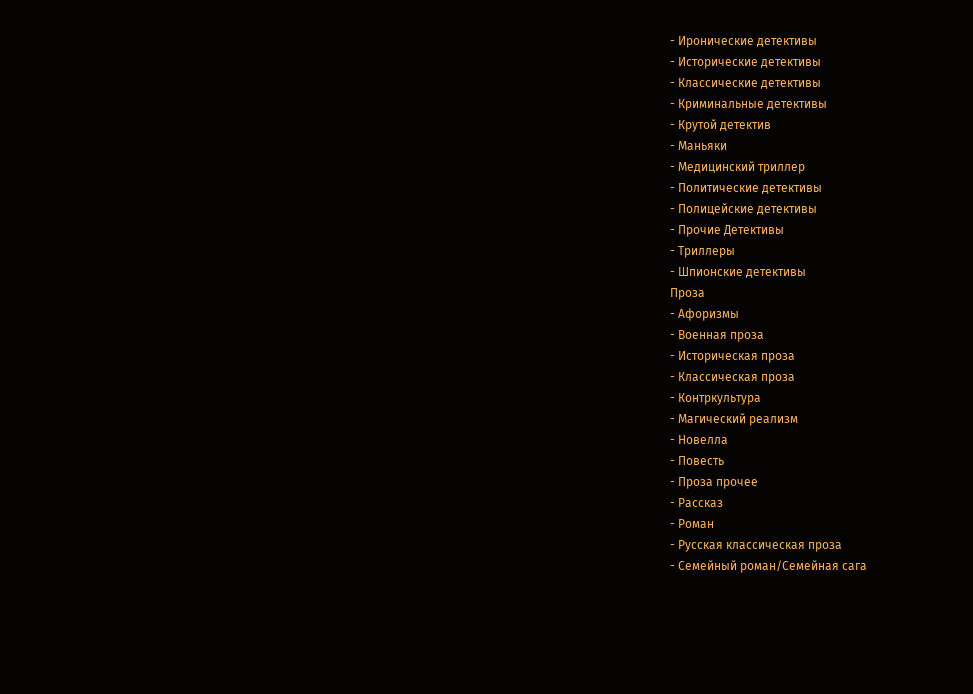- Иронические детективы
- Исторические детективы
- Классические детективы
- Криминальные детективы
- Крутой детектив
- Маньяки
- Медицинский триллер
- Политические детективы
- Полицейские детективы
- Прочие Детективы
- Триллеры
- Шпионские детективы
Проза
- Афоризмы
- Военная проза
- Историческая проза
- Классическая проза
- Контркультура
- Магический реализм
- Новелла
- Повесть
- Проза прочее
- Рассказ
- Роман
- Русская классическая проза
- Семейный роман/Семейная сага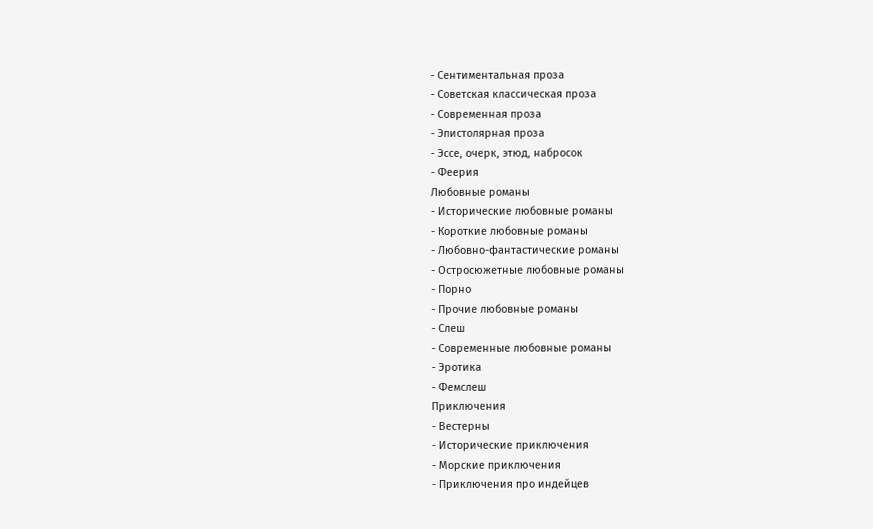- Сентиментальная проза
- Советская классическая проза
- Современная проза
- Эпистолярная проза
- Эссе, очерк, этюд, набросок
- Феерия
Любовные романы
- Исторические любовные романы
- Короткие любовные романы
- Любовно-фантастические романы
- Остросюжетные любовные романы
- Порно
- Прочие любовные романы
- Слеш
- Современные любовные романы
- Эротика
- Фемслеш
Приключения
- Вестерны
- Исторические приключения
- Морские приключения
- Приключения про индейцев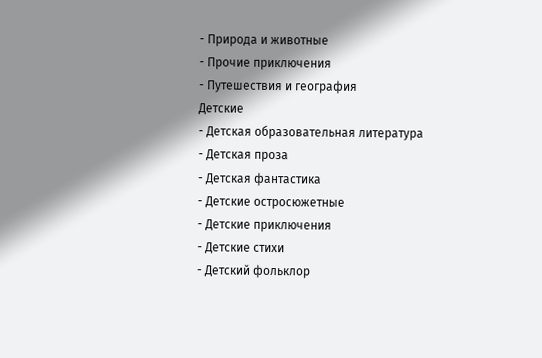- Природа и животные
- Прочие приключения
- Путешествия и география
Детские
- Детская образовательная литература
- Детская проза
- Детская фантастика
- Детские остросюжетные
- Детские приключения
- Детские стихи
- Детский фольклор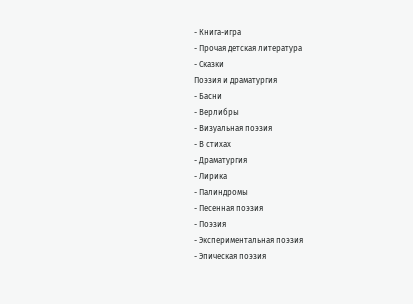- Книга-игра
- Прочая детская литература
- Сказки
Поэзия и драматургия
- Басни
- Верлибры
- Визуальная поэзия
- В стихах
- Драматургия
- Лирика
- Палиндромы
- Песенная поэзия
- Поэзия
- Экспериментальная поэзия
- Эпическая поэзия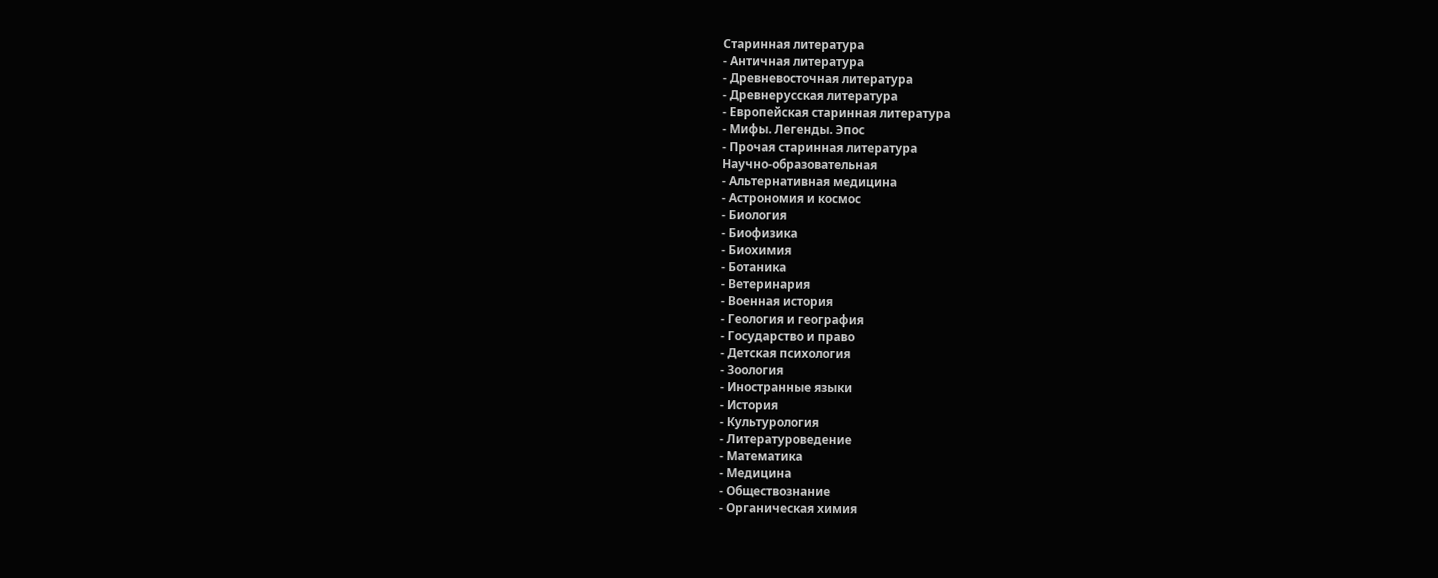Старинная литература
- Античная литература
- Древневосточная литература
- Древнерусская литература
- Европейская старинная литература
- Мифы. Легенды. Эпос
- Прочая старинная литература
Научно-образовательная
- Альтернативная медицина
- Астрономия и космос
- Биология
- Биофизика
- Биохимия
- Ботаника
- Ветеринария
- Военная история
- Геология и география
- Государство и право
- Детская психология
- Зоология
- Иностранные языки
- История
- Культурология
- Литературоведение
- Математика
- Медицина
- Обществознание
- Органическая химия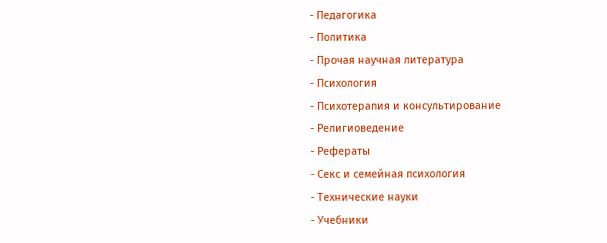- Педагогика
- Политика
- Прочая научная литература
- Психология
- Психотерапия и консультирование
- Религиоведение
- Рефераты
- Секс и семейная психология
- Технические науки
- Учебники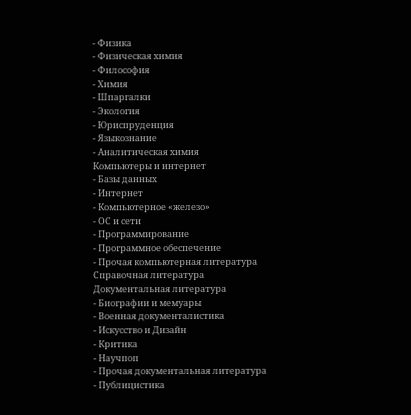- Физика
- Физическая химия
- Философия
- Химия
- Шпаргалки
- Экология
- Юриспруденция
- Языкознание
- Аналитическая химия
Компьютеры и интернет
- Базы данных
- Интернет
- Компьютерное «железо»
- ОС и сети
- Программирование
- Программное обеспечение
- Прочая компьютерная литература
Справочная литература
Документальная литература
- Биографии и мемуары
- Военная документалистика
- Искусство и Дизайн
- Критика
- Научпоп
- Прочая документальная литература
- Публицистика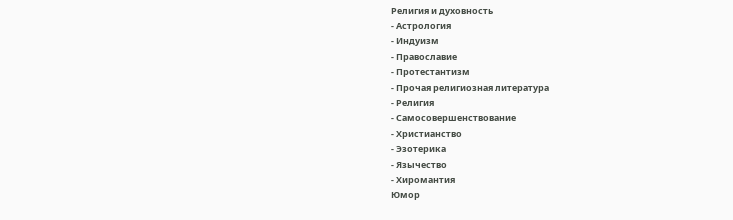Религия и духовность
- Астрология
- Индуизм
- Православие
- Протестантизм
- Прочая религиозная литература
- Религия
- Самосовершенствование
- Христианство
- Эзотерика
- Язычество
- Хиромантия
Юмор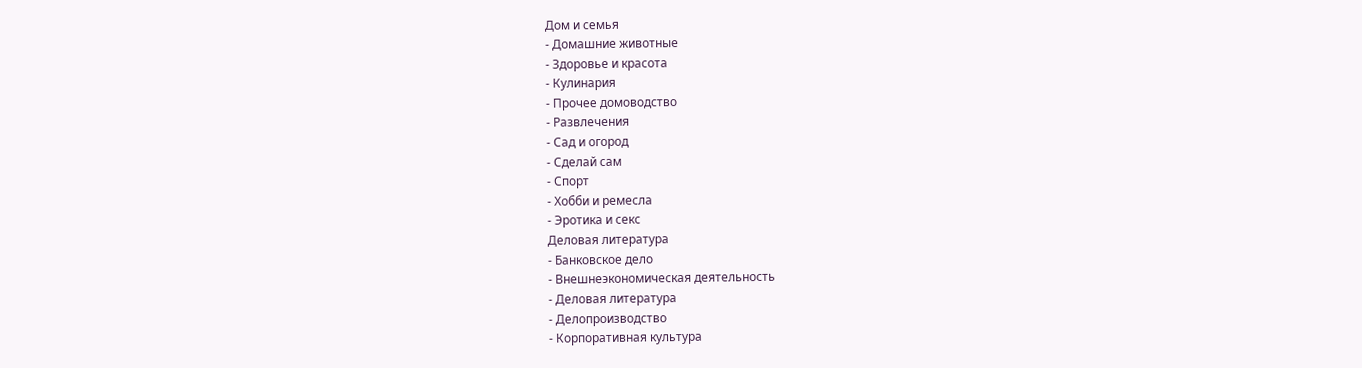Дом и семья
- Домашние животные
- Здоровье и красота
- Кулинария
- Прочее домоводство
- Развлечения
- Сад и огород
- Сделай сам
- Спорт
- Хобби и ремесла
- Эротика и секс
Деловая литература
- Банковское дело
- Внешнеэкономическая деятельность
- Деловая литература
- Делопроизводство
- Корпоративная культура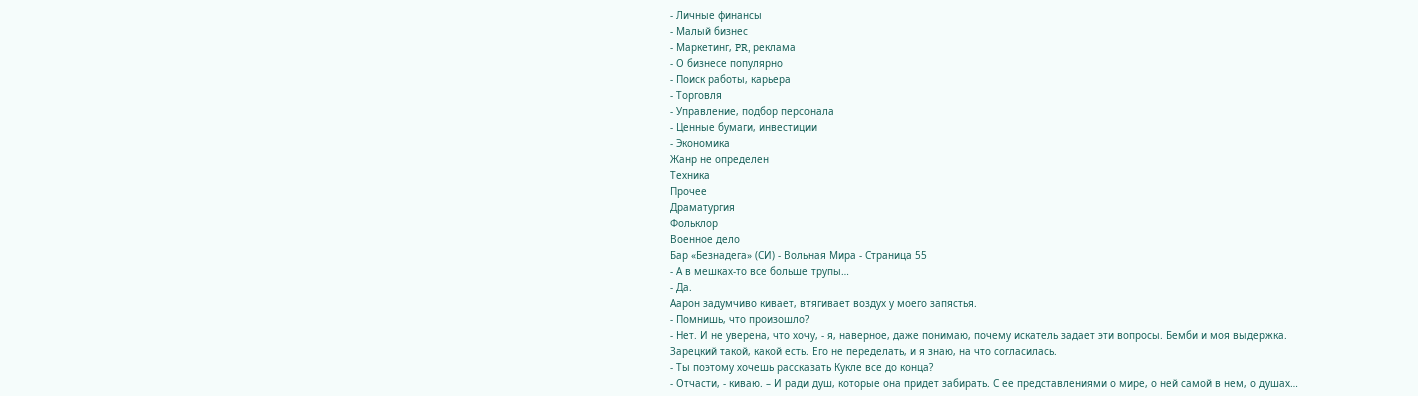- Личные финансы
- Малый бизнес
- Маркетинг, PR, реклама
- О бизнесе популярно
- Поиск работы, карьера
- Торговля
- Управление, подбор персонала
- Ценные бумаги, инвестиции
- Экономика
Жанр не определен
Техника
Прочее
Драматургия
Фольклор
Военное дело
Бар «Безнадега» (СИ) - Вольная Мира - Страница 55
- А в мешках-то все больше трупы…
- Да.
Аарон задумчиво кивает, втягивает воздух у моего запястья.
- Помнишь, что произошло?
- Нет. И не уверена, что хочу, - я, наверное, даже понимаю, почему искатель задает эти вопросы. Бемби и моя выдержка. Зарецкий такой, какой есть. Его не переделать, и я знаю, на что согласилась.
- Ты поэтому хочешь рассказать Кукле все до конца?
- Отчасти, - киваю. – И ради душ, которые она придет забирать. С ее представлениями о мире, о ней самой в нем, о душах…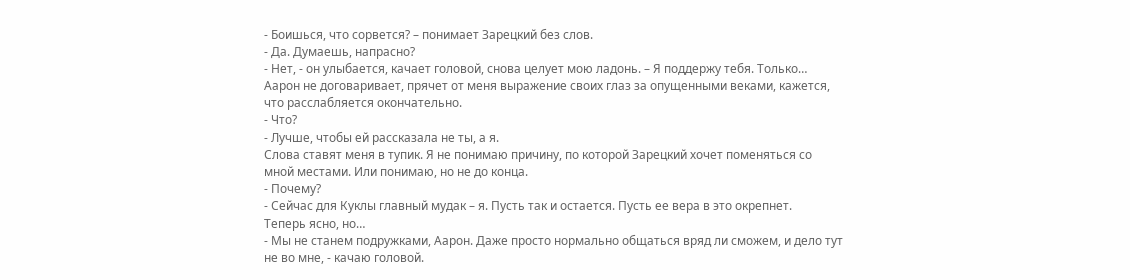- Боишься, что сорвется? – понимает Зарецкий без слов.
- Да. Думаешь, напрасно?
- Нет, - он улыбается, качает головой, снова целует мою ладонь. – Я поддержу тебя. Только…
Аарон не договаривает, прячет от меня выражение своих глаз за опущенными веками, кажется, что расслабляется окончательно.
- Что?
- Лучше, чтобы ей рассказала не ты, а я.
Слова ставят меня в тупик. Я не понимаю причину, по которой Зарецкий хочет поменяться со мной местами. Или понимаю, но не до конца.
- Почему?
- Сейчас для Куклы главный мудак – я. Пусть так и остается. Пусть ее вера в это окрепнет.
Теперь ясно, но…
- Мы не станем подружками, Аарон. Даже просто нормально общаться вряд ли сможем, и дело тут не во мне, - качаю головой.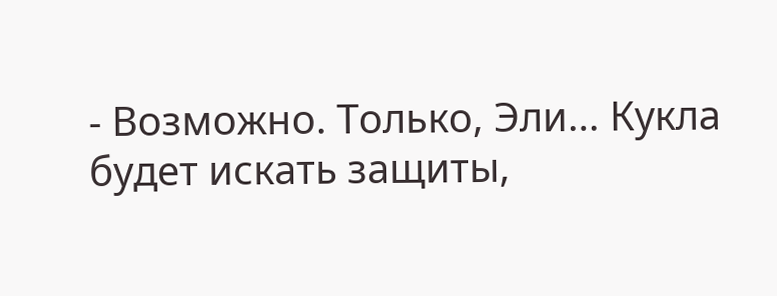- Возможно. Только, Эли… Кукла будет искать защиты,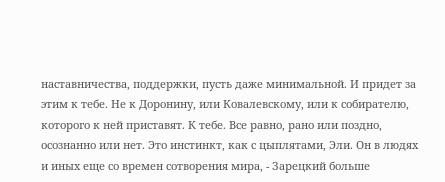наставничества, поддержки, пусть даже минимальной. И придет за этим к тебе. Не к Доронину, или Ковалевскому, или к собирателю, которого к ней приставят. К тебе. Все равно, рано или поздно, осознанно или нет. Это инстинкт, как с цыплятами, Эли. Он в людях и иных еще со времен сотворения мира, - Зарецкий больше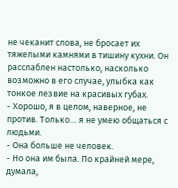не чеканит слова, не бросает их тяжелыми камнями в тишину кухни. Он расслаблен настолько, насколько возможно в его случае, улыбка как тонкое лезвие на красивых губах.
- Хорошо, я в целом, наверное, не против. Только… я не умею общаться с людьми.
- Она больше не человек.
- Но она им была. По крайней мере, думала,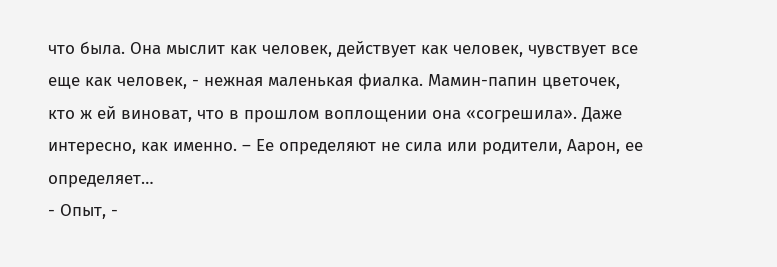что была. Она мыслит как человек, действует как человек, чувствует все еще как человек, - нежная маленькая фиалка. Мамин-папин цветочек, кто ж ей виноват, что в прошлом воплощении она «согрешила». Даже интересно, как именно. – Ее определяют не сила или родители, Аарон, ее определяет…
- Опыт, -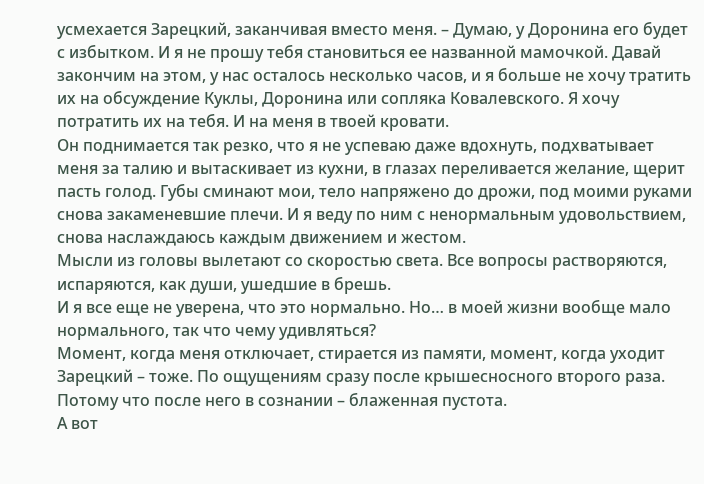усмехается Зарецкий, заканчивая вместо меня. – Думаю, у Доронина его будет с избытком. И я не прошу тебя становиться ее названной мамочкой. Давай закончим на этом, у нас осталось несколько часов, и я больше не хочу тратить их на обсуждение Куклы, Доронина или сопляка Ковалевского. Я хочу потратить их на тебя. И на меня в твоей кровати.
Он поднимается так резко, что я не успеваю даже вдохнуть, подхватывает меня за талию и вытаскивает из кухни, в глазах переливается желание, щерит пасть голод. Губы сминают мои, тело напряжено до дрожи, под моими руками снова закаменевшие плечи. И я веду по ним с ненормальным удовольствием, снова наслаждаюсь каждым движением и жестом.
Мысли из головы вылетают со скоростью света. Все вопросы растворяются, испаряются, как души, ушедшие в брешь.
И я все еще не уверена, что это нормально. Но… в моей жизни вообще мало нормального, так что чему удивляться?
Момент, когда меня отключает, стирается из памяти, момент, когда уходит Зарецкий – тоже. По ощущениям сразу после крышесносного второго раза. Потому что после него в сознании – блаженная пустота.
А вот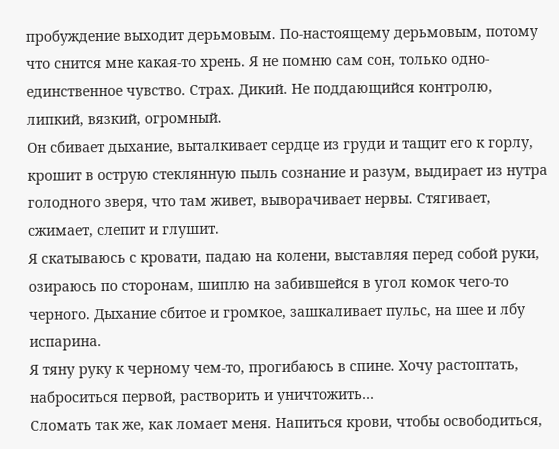пробуждение выходит дерьмовым. По-настоящему дерьмовым, потому что снится мне какая-то хрень. Я не помню сам сон, только одно-единственное чувство. Страх. Дикий. Не поддающийся контролю, липкий, вязкий, огромный.
Он сбивает дыхание, выталкивает сердце из груди и тащит его к горлу, крошит в острую стеклянную пыль сознание и разум, выдирает из нутра голодного зверя, что там живет, выворачивает нервы. Стягивает, сжимает, слепит и глушит.
Я скатываюсь с кровати, падаю на колени, выставляя перед собой руки, озираюсь по сторонам, шиплю на забившейся в угол комок чего-то черного. Дыхание сбитое и громкое, зашкаливает пульс, на шее и лбу испарина.
Я тяну руку к черному чем-то, прогибаюсь в спине. Хочу растоптать, наброситься первой, растворить и уничтожить…
Сломать так же, как ломает меня. Напиться крови, чтобы освободиться,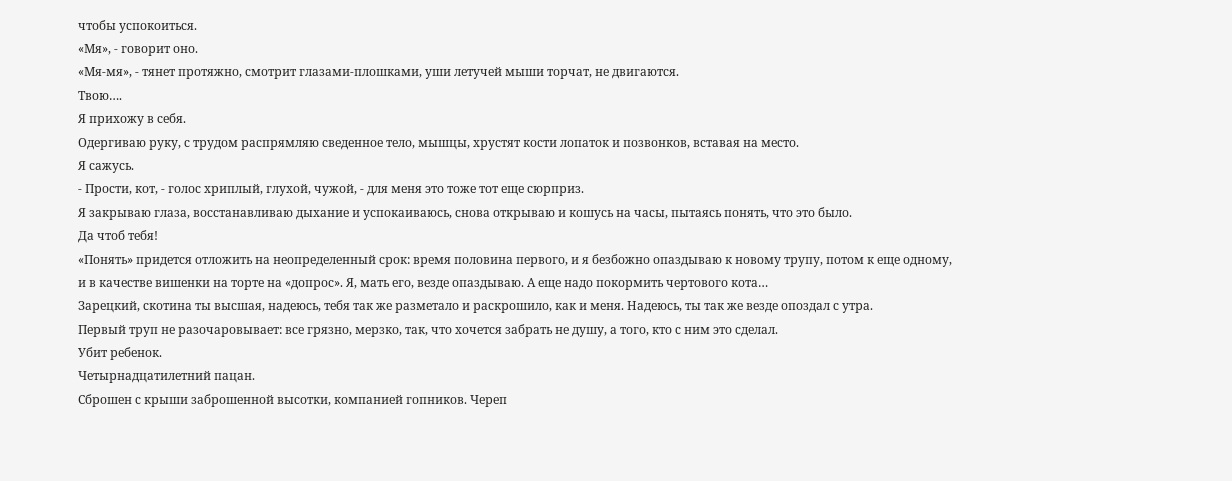чтобы успокоиться.
«Мя», - говорит оно.
«Мя-мя», - тянет протяжно, смотрит глазами-плошками, уши летучей мыши торчат, не двигаются.
Твою….
Я прихожу в себя.
Одергиваю руку, с трудом распрямляю сведенное тело, мышцы, хрустят кости лопаток и позвонков, вставая на место.
Я сажусь.
- Прости, кот, - голос хриплый, глухой, чужой, - для меня это тоже тот еще сюрприз.
Я закрываю глаза, восстанавливаю дыхание и успокаиваюсь, снова открываю и кошусь на часы, пытаясь понять, что это было.
Да чтоб тебя!
«Понять» придется отложить на неопределенный срок: время половина первого, и я безбожно опаздываю к новому трупу, потом к еще одному, и в качестве вишенки на торте на «допрос». Я, мать его, везде опаздываю. А еще надо покормить чертового кота…
Зарецкий, скотина ты высшая, надеюсь, тебя так же разметало и раскрошило, как и меня. Надеюсь, ты так же везде опоздал с утра.
Первый труп не разочаровывает: все грязно, мерзко, так, что хочется забрать не душу, а того, кто с ним это сделал.
Убит ребенок.
Четырнадцатилетний пацан.
Сброшен с крыши заброшенной высотки, компанией гопников. Череп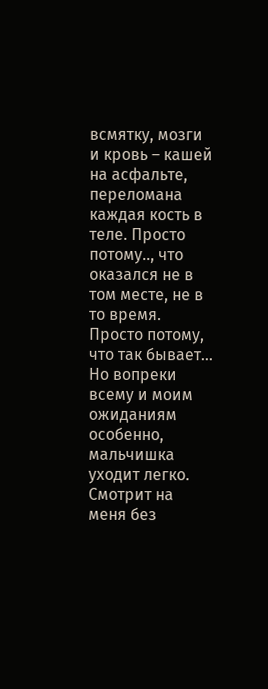всмятку, мозги и кровь – кашей на асфальте, переломана каждая кость в теле. Просто потому.., что оказался не в том месте, не в то время. Просто потому, что так бывает…
Но вопреки всему и моим ожиданиям особенно, мальчишка уходит легко. Смотрит на меня без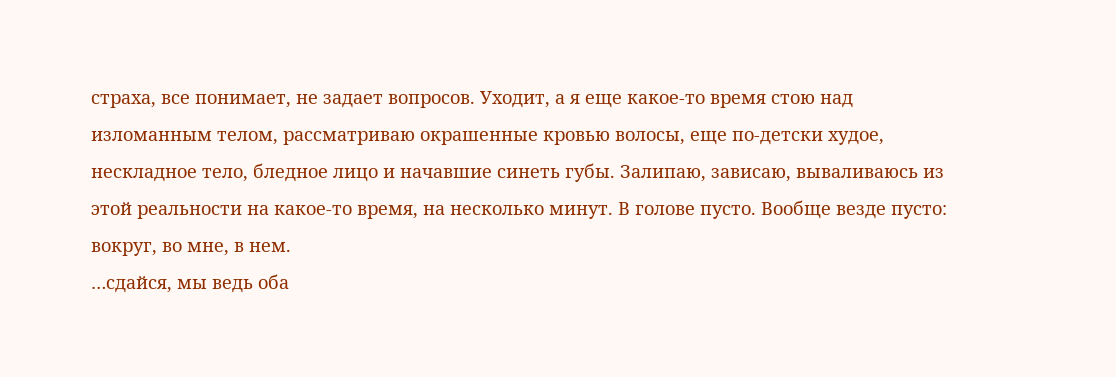страха, все понимает, не задает вопросов. Уходит, а я еще какое-то время стою над изломанным телом, рассматриваю окрашенные кровью волосы, еще по-детски худое, нескладное тело, бледное лицо и начавшие синеть губы. Залипаю, зависаю, вываливаюсь из этой реальности на какое-то время, на несколько минут. В голове пусто. Вообще везде пусто: вокруг, во мне, в нем.
…сдайся, мы ведь оба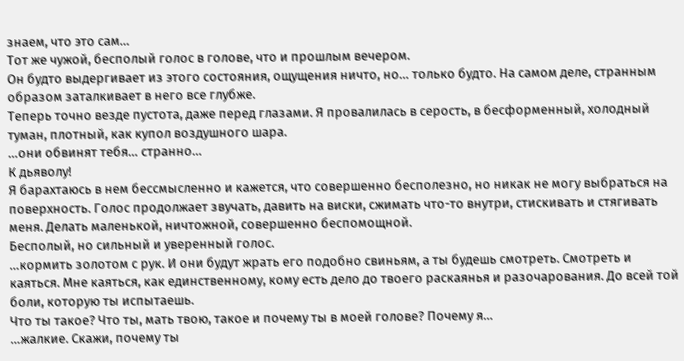знаем, что это сам…
Тот же чужой, бесполый голос в голове, что и прошлым вечером.
Он будто выдергивает из этого состояния, ощущения ничто, но… только будто. На самом деле, странным образом заталкивает в него все глубже.
Теперь точно везде пустота, даже перед глазами. Я провалилась в серость, в бесформенный, холодный туман, плотный, как купол воздушного шара.
…они обвинят тебя… странно…
К дьяволу!
Я барахтаюсь в нем бессмысленно и кажется, что совершенно бесполезно, но никак не могу выбраться на поверхность. Голос продолжает звучать, давить на виски, сжимать что-то внутри, стискивать и стягивать меня. Делать маленькой, ничтожной, совершенно беспомощной.
Бесполый, но сильный и уверенный голос.
…кормить золотом с рук. И они будут жрать его подобно свиньям, а ты будешь смотреть. Смотреть и каяться. Мне каяться, как единственному, кому есть дело до твоего раскаянья и разочарования. До всей той боли, которую ты испытаешь.
Что ты такое? Что ты, мать твою, такое и почему ты в моей голове? Почему я…
…жалкие. Скажи, почему ты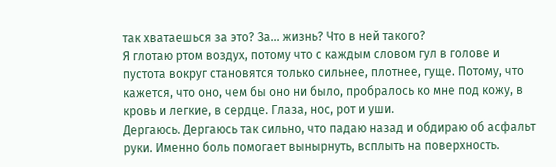так хватаешься за это? За… жизнь? Что в ней такого?
Я глотаю ртом воздух, потому что с каждым словом гул в голове и пустота вокруг становятся только сильнее, плотнее, гуще. Потому, что кажется, что оно, чем бы оно ни было, пробралось ко мне под кожу, в кровь и легкие, в сердце. Глаза, нос, рот и уши.
Дергаюсь. Дергаюсь так сильно, что падаю назад и обдираю об асфальт руки. Именно боль помогает вынырнуть, всплыть на поверхность.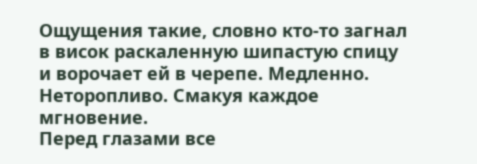Ощущения такие, словно кто-то загнал в висок раскаленную шипастую спицу и ворочает ей в черепе. Медленно. Неторопливо. Смакуя каждое мгновение.
Перед глазами все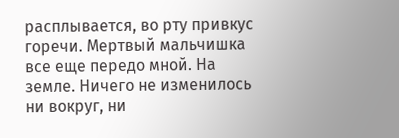расплывается, во рту привкус горечи. Мертвый мальчишка все еще передо мной. На земле. Ничего не изменилось ни вокруг, ни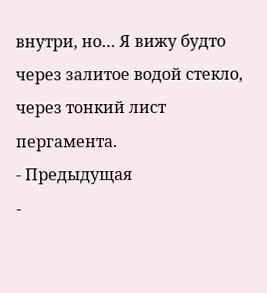внутри, но… Я вижу будто через залитое водой стекло, через тонкий лист пергамента.
- Предыдущая
-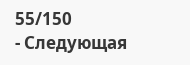55/150
- Следующая